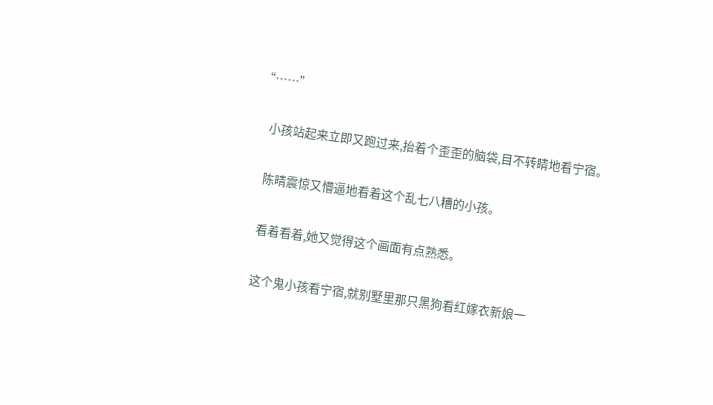“……”

    小孩站起来立即又跑过来,抬着个歪歪的脑袋,目不转睛地看宁宿。

    陈晴震惊又懵逼地看着这个乱七八糟的小孩。

    看着看着,她又觉得这个画面有点熟悉。

    这个鬼小孩看宁宿,就别墅里那只黑狗看红嫁衣新娘一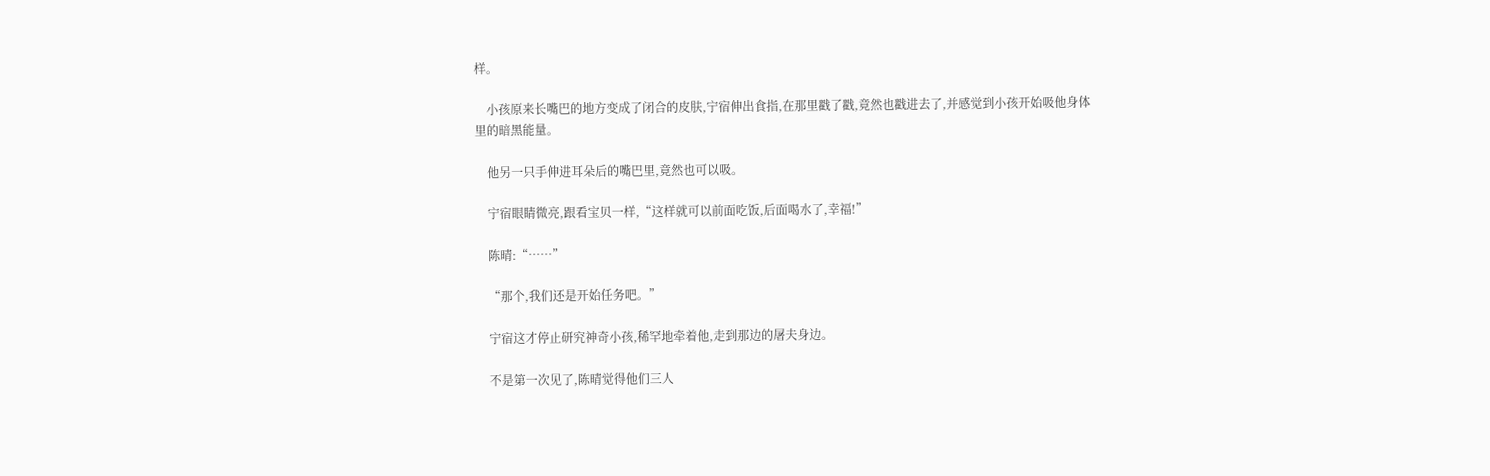样。

    小孩原来长嘴巴的地方变成了闭合的皮肤,宁宿伸出食指,在那里戳了戳,竟然也戳进去了,并感觉到小孩开始吸他身体里的暗黑能量。

    他另一只手伸进耳朵后的嘴巴里,竟然也可以吸。

    宁宿眼睛微亮,跟看宝贝一样,“这样就可以前面吃饭,后面喝水了,幸福!”

    陈晴:“……”

    “那个,我们还是开始任务吧。”

    宁宿这才停止研究神奇小孩,稀罕地牵着他,走到那边的屠夫身边。

    不是第一次见了,陈晴觉得他们三人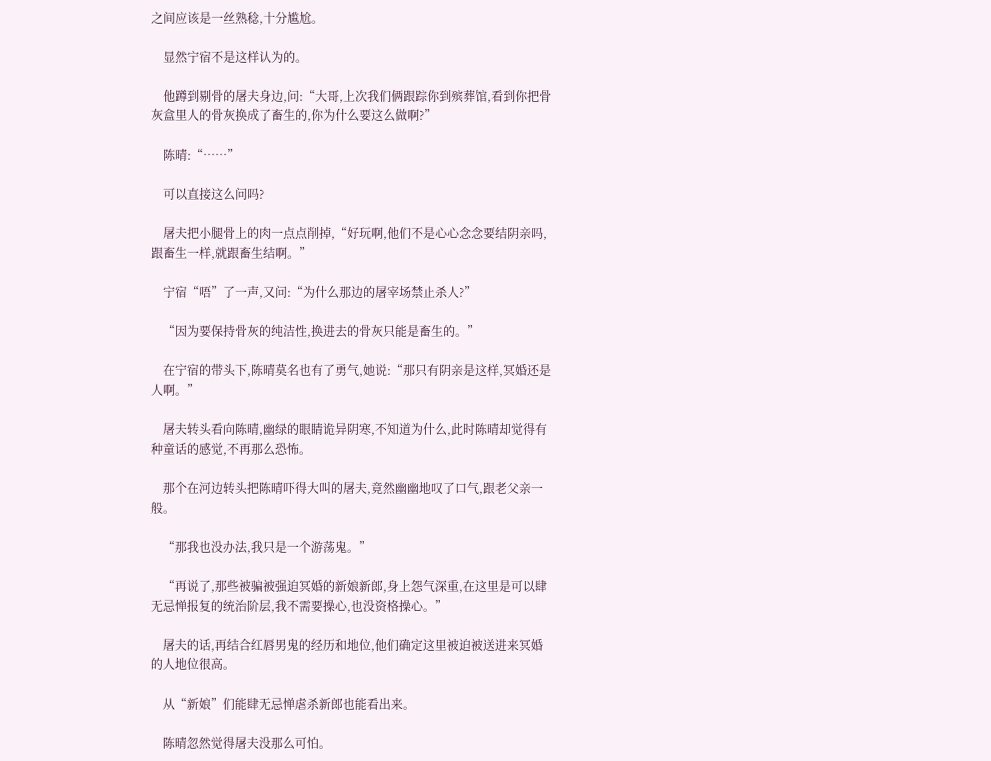之间应该是一丝熟稔,十分尴尬。

    显然宁宿不是这样认为的。

    他蹲到剔骨的屠夫身边,问:“大哥,上次我们俩跟踪你到殡葬馆,看到你把骨灰盒里人的骨灰换成了畜生的,你为什么要这么做啊?”

    陈晴:“……”

    可以直接这么问吗?

    屠夫把小腿骨上的肉一点点削掉,“好玩啊,他们不是心心念念要结阴亲吗,跟畜生一样,就跟畜生结啊。”

    宁宿“唔”了一声,又问:“为什么那边的屠宰场禁止杀人?”

    “因为要保持骨灰的纯洁性,换进去的骨灰只能是畜生的。”

    在宁宿的带头下,陈晴莫名也有了勇气,她说:“那只有阴亲是这样,冥婚还是人啊。”

    屠夫转头看向陈晴,幽绿的眼睛诡异阴寒,不知道为什么,此时陈晴却觉得有种童话的感觉,不再那么恐怖。

    那个在河边转头把陈晴吓得大叫的屠夫,竟然幽幽地叹了口气,跟老父亲一般。

    “那我也没办法,我只是一个游荡鬼。”

    “再说了,那些被骗被强迫冥婚的新娘新郎,身上怨气深重,在这里是可以肆无忌惮报复的统治阶层,我不需要操心,也没资格操心。”

    屠夫的话,再结合红唇男鬼的经历和地位,他们确定这里被迫被送进来冥婚的人地位很高。

    从“新娘”们能肆无忌惮虐杀新郎也能看出来。

    陈晴忽然觉得屠夫没那么可怕。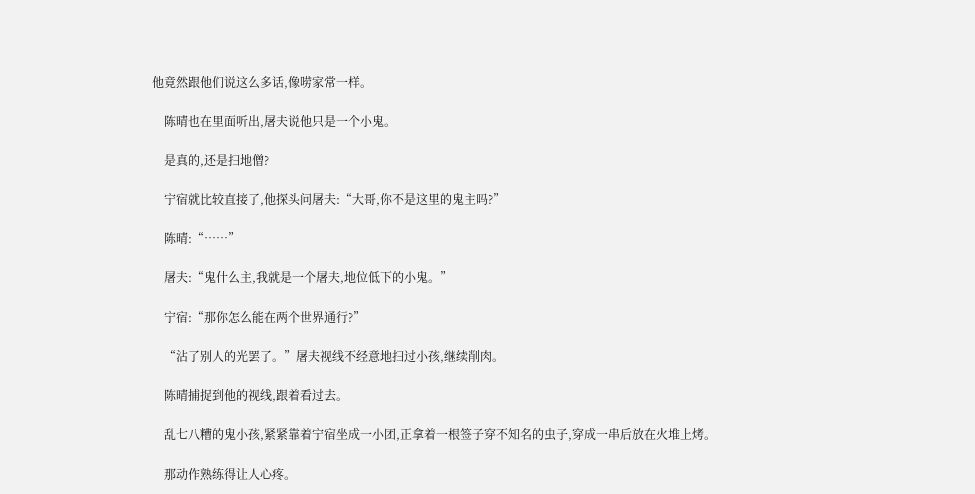他竟然跟他们说这么多话,像唠家常一样。

    陈晴也在里面听出,屠夫说他只是一个小鬼。

    是真的,还是扫地僧?

    宁宿就比较直接了,他探头问屠夫:“大哥,你不是这里的鬼主吗?”

    陈晴:“……”

    屠夫:“鬼什么主,我就是一个屠夫,地位低下的小鬼。”

    宁宿:“那你怎么能在两个世界通行?”

    “沾了别人的光罢了。”屠夫视线不经意地扫过小孩,继续削肉。

    陈晴捕捉到他的视线,跟着看过去。

    乱七八糟的鬼小孩,紧紧靠着宁宿坐成一小团,正拿着一根签子穿不知名的虫子,穿成一串后放在火堆上烤。

    那动作熟练得让人心疼。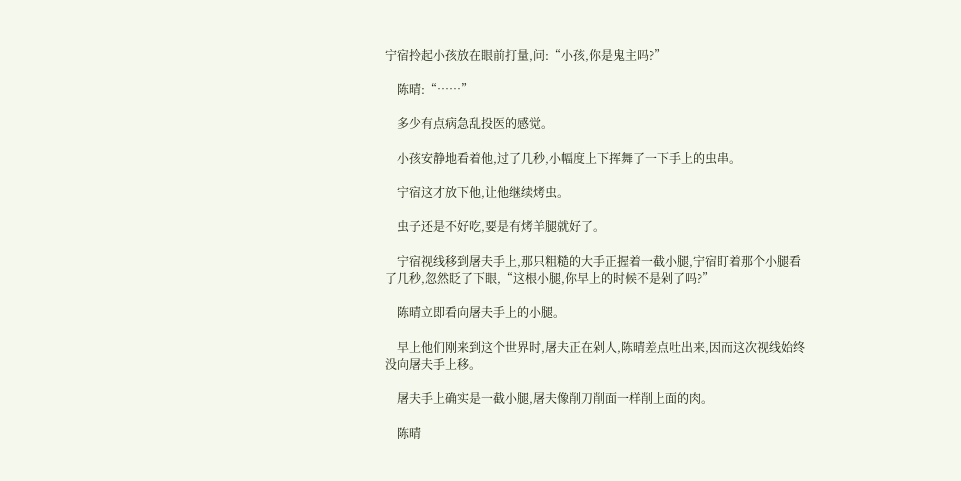宁宿拎起小孩放在眼前打量,问:“小孩,你是鬼主吗?”

    陈晴:“……”

    多少有点病急乱投医的感觉。

    小孩安静地看着他,过了几秒,小幅度上下挥舞了一下手上的虫串。

    宁宿这才放下他,让他继续烤虫。

    虫子还是不好吃,要是有烤羊腿就好了。

    宁宿视线移到屠夫手上,那只粗糙的大手正握着一截小腿,宁宿盯着那个小腿看了几秒,忽然眨了下眼,“这根小腿,你早上的时候不是剁了吗?”

    陈晴立即看向屠夫手上的小腿。

    早上他们刚来到这个世界时,屠夫正在剁人,陈晴差点吐出来,因而这次视线始终没向屠夫手上移。

    屠夫手上确实是一截小腿,屠夫像削刀削面一样削上面的肉。

    陈晴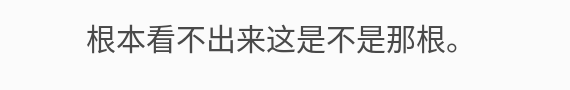根本看不出来这是不是那根。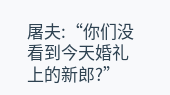屠夫:“你们没看到今天婚礼上的新郎?”